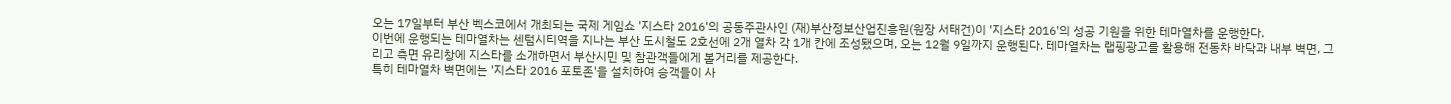오는 17일부터 부산 벡스코에서 개최되는 국제 게임쇼 '지스타 2016'의 공동주관사인 (재)부산정보산업진흥원(원장 서태건)이 '지스타 2016'의 성공 기원을 위한 테마열차를 운행한다.
이번에 운행되는 테마열차는 센텀시티역을 지나는 부산 도시철도 2호선에 2개 열차 각 1개 칸에 조성됐으며, 오는 12월 9일까지 운행된다. 테마열차는 랩핑광고를 활용해 전동차 바닥과 내부 벽면, 그리고 측면 유리창에 지스타를 소개하면서 부산시민 및 참관객들에게 볼거리를 제공한다.
특히 테마열차 벽면에는 '지스타 2016 포토존'을 설치하여 승객들이 사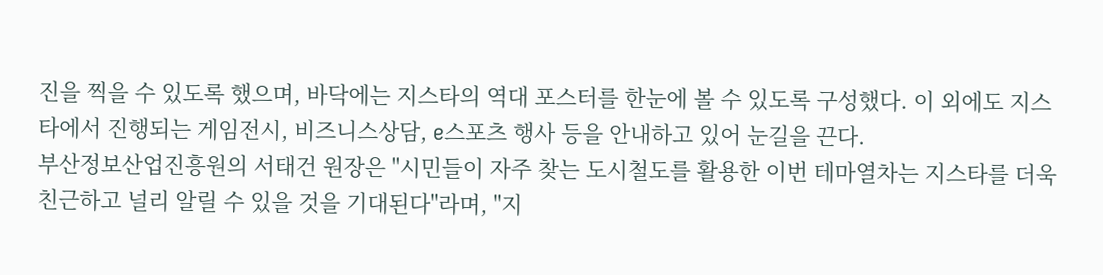진을 찍을 수 있도록 했으며, 바닥에는 지스타의 역대 포스터를 한눈에 볼 수 있도록 구성했다. 이 외에도 지스타에서 진행되는 게임전시, 비즈니스상담, e스포츠 행사 등을 안내하고 있어 눈길을 끈다.
부산정보산업진흥원의 서태건 원장은 "시민들이 자주 찾는 도시철도를 활용한 이번 테마열차는 지스타를 더욱 친근하고 널리 알릴 수 있을 것을 기대된다"라며, "지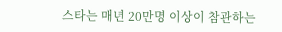스타는 매년 20만명 이상이 참관하는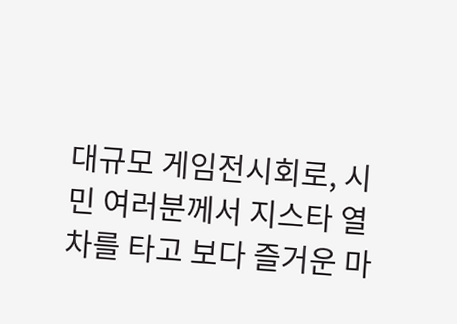대규모 게임전시회로, 시민 여러분께서 지스타 열차를 타고 보다 즐거운 마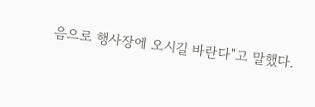음으로 행사장에 오시길 바란다"고 말했다.